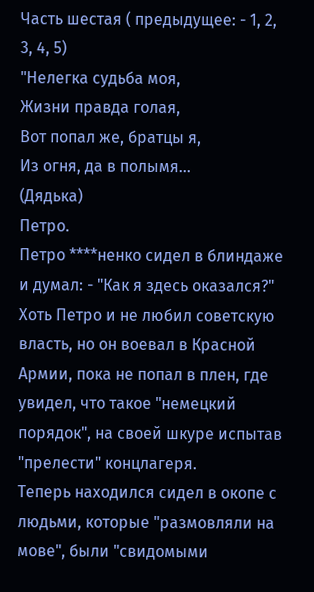Часть шестая ( предыдущее: - 1, 2, 3, 4, 5)
"Нелегка судьба моя,
Жизни правда голая,
Вот попал же, братцы я,
Из огня, да в полымя...
(Дядька)
Петро.
Петро ****ненко сидел в блиндаже и думал: - "Как я здесь оказался?"
Хоть Петро и не любил советскую власть, но он воевал в Красной Армии, пока не попал в плен, где увидел, что такое "немецкий порядок", на своей шкуре испытав "прелести" концлагеря.
Теперь находился сидел в окопе с людьми, которые "размовляли на мове", были "свидомыми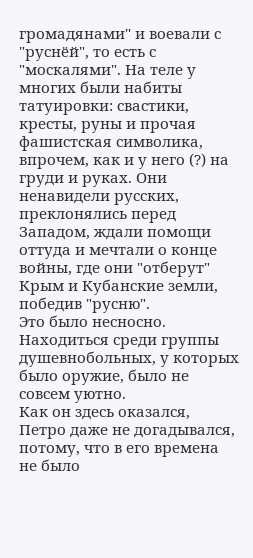громадянами" и воевали с "руснёй", то есть с "москалями". На теле у многих были набиты татуировки: свастики, кресты, руны и прочая фашистская символика, впрочем, как и у него (?) на груди и руках. Они ненавидели русских, преклонялись перед Западом, ждали помощи оттуда и мечтали о конце войны, где они "отберут" Крым и Кубанские земли, победив "русню".
Это было несносно. Находиться среди группы душевнобольных, у которых было оружие, было не совсем уютно.
Как он здесь оказался, Петро даже не догадывался, потому, что в его времена не было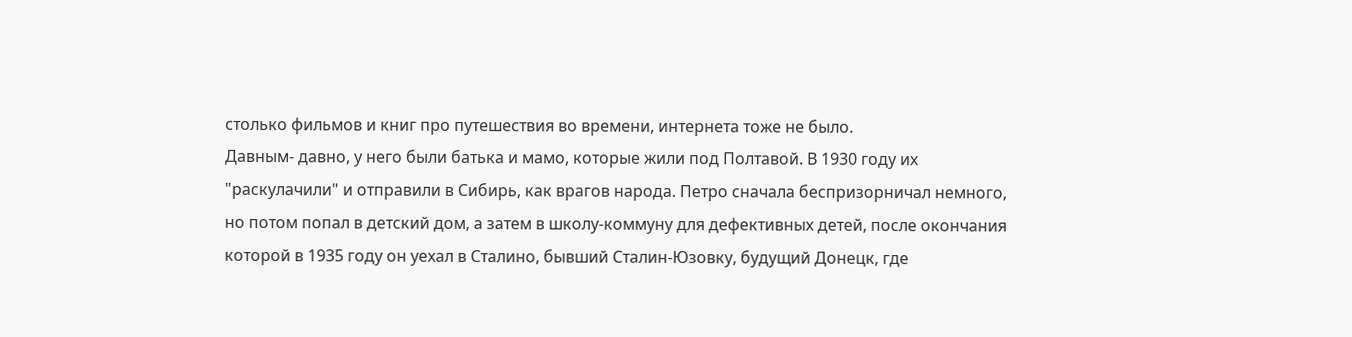столько фильмов и книг про путешествия во времени, интернета тоже не было.
Давным- давно, у него были батька и мамо, которые жили под Полтавой. В 1930 году их "раскулачили" и отправили в Сибирь, как врагов народа. Петро сначала беспризорничал немного, но потом попал в детский дом, а затем в школу-коммуну для дефективных детей, после окончания которой в 1935 году он уехал в Сталино, бывший Сталин-Юзовку, будущий Донецк, где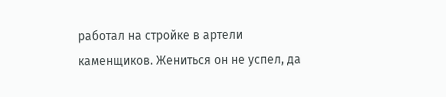работал на стройке в артели каменщиков. Жениться он не успел, да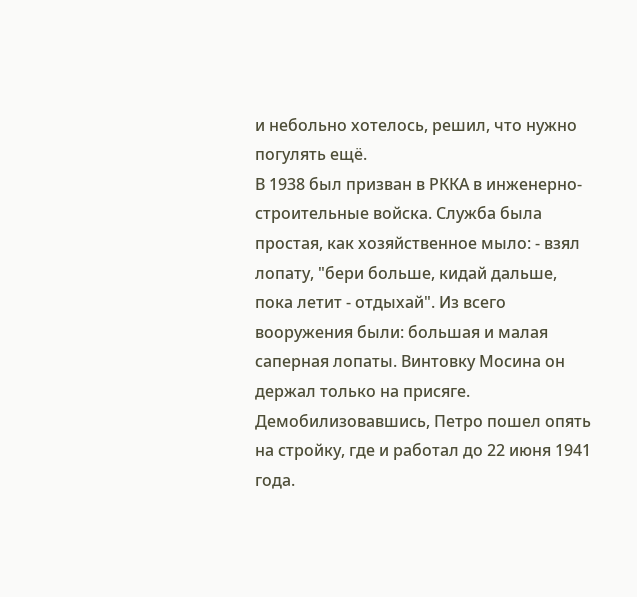и небольно хотелось, решил, что нужно погулять ещё.
В 1938 был призван в РККА в инженерно-строительные войска. Служба была простая, как хозяйственное мыло: - взял лопату, "бери больше, кидай дальше, пока летит - отдыхай". Из всего вооружения были: большая и малая саперная лопаты. Винтовку Мосина он держал только на присяге. Демобилизовавшись, Петро пошел опять на стройку, где и работал до 22 июня 1941 года.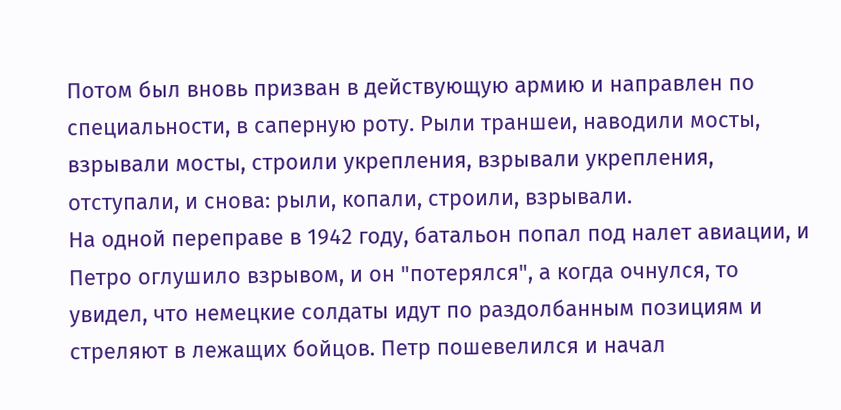Потом был вновь призван в действующую армию и направлен по специальности, в саперную роту. Рыли траншеи, наводили мосты, взрывали мосты, строили укрепления, взрывали укрепления, отступали, и снова: рыли, копали, строили, взрывали.
На одной переправе в 1942 году, батальон попал под налет авиации, и Петро оглушило взрывом, и он "потерялся", а когда очнулся, то увидел, что немецкие солдаты идут по раздолбанным позициям и стреляют в лежащих бойцов. Петр пошевелился и начал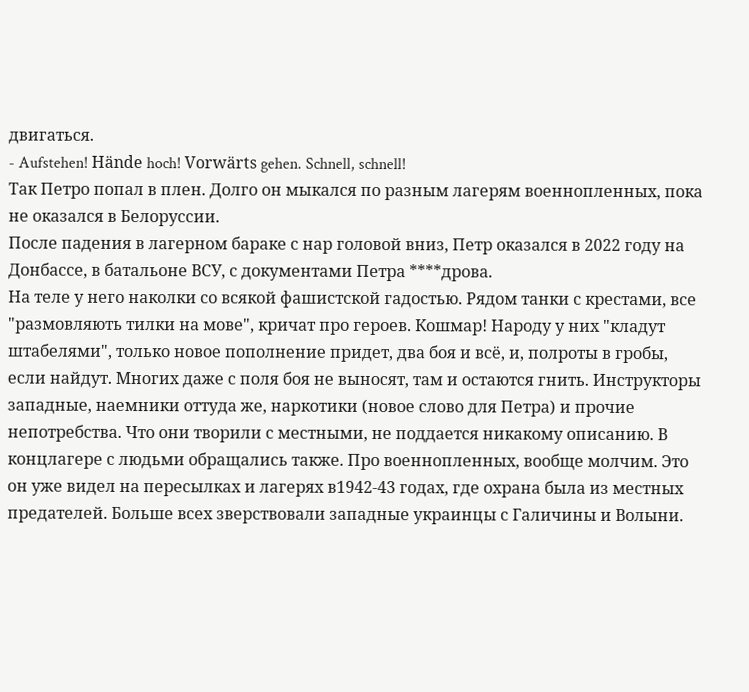двигаться.
- Aufstehen! Hände hoch! Vorwärts gehen. Schnell, schnell!
Так Петро попал в плен. Долго он мыкался по разным лагерям военнопленных, пока не оказался в Белоруссии.
После падения в лагерном бараке с нар головой вниз, Петр оказался в 2022 году на Донбассе, в батальоне ВСУ, с документами Петра ****дрова.
На теле у него наколки со всякой фашистской гадостью. Рядом танки с крестами, все "размовляють тилки на мове", кричат про героев. Кошмар! Народу у них "кладут штабелями", только новое пополнение придет, два боя и всё, и, полроты в гробы, если найдут. Многих даже с поля боя не выносят, там и остаются гнить. Инструкторы западные, наемники оттуда же, наркотики (новое слово для Петра) и прочие непотребства. Что они творили с местными, не поддается никакому описанию. В концлагере с людьми обращались также. Про военнопленных, вообще молчим. Это он уже видел на пересылках и лагерях в1942-43 годах, где охрана была из местных предателей. Больше всех зверствовали западные украинцы с Галичины и Волыни.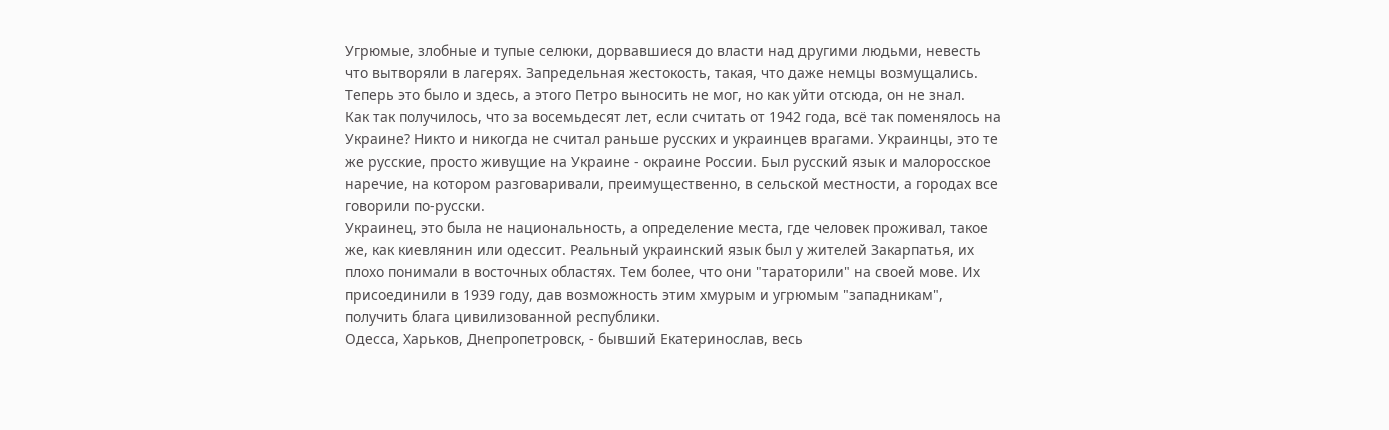Угрюмые, злобные и тупые селюки, дорвавшиеся до власти над другими людьми, невесть что вытворяли в лагерях. Запредельная жестокость, такая, что даже немцы возмущались.
Теперь это было и здесь, а этого Петро выносить не мог, но как уйти отсюда, он не знал.
Как так получилось, что за восемьдесят лет, если считать от 1942 года, всё так поменялось на Украине? Никто и никогда не считал раньше русских и украинцев врагами. Украинцы, это те же русские, просто живущие на Украине - окраине России. Был русский язык и малоросское наречие, на котором разговаривали, преимущественно, в сельской местности, а городах все говорили по-русски.
Украинец, это была не национальность, а определение места, где человек проживал, такое же, как киевлянин или одессит. Реальный украинский язык был у жителей Закарпатья, их плохо понимали в восточных областях. Тем более, что они "тараторили" на своей мове. Их присоединили в 1939 году, дав возможность этим хмурым и угрюмым "западникам", получить блага цивилизованной республики.
Одесса, Харьков, Днепропетровск, - бывший Екатеринослав, весь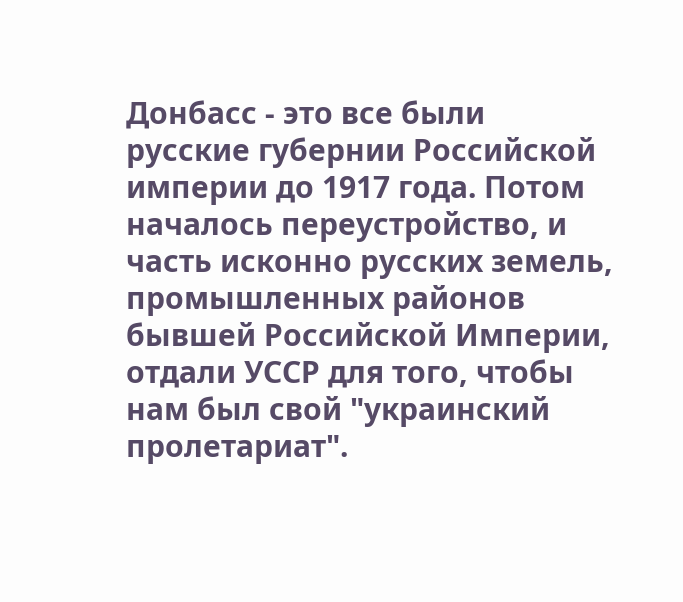Донбасс - это все были русские губернии Российской империи до 1917 года. Потом началось переустройство, и часть исконно русских земель, промышленных районов бывшей Российской Империи, отдали УССР для того, чтобы нам был свой "украинский пролетариат".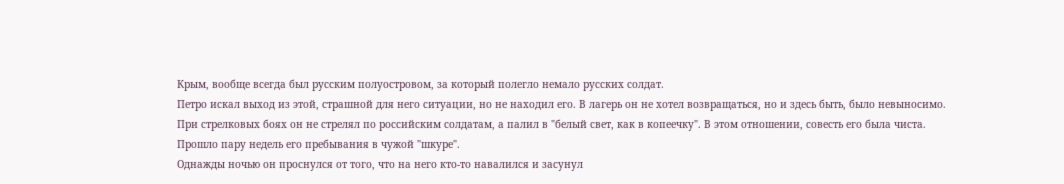Крым, вообще всегда был русским полуостровом, за который полегло немало русских солдат.
Петро искал выход из этой, страшной для него ситуации, но не находил его. В лагерь он не хотел возвращаться, но и здесь быть, было невыносимо.
При стрелковых боях он не стрелял по российским солдатам, а палил в "белый свет, как в копеечку". В этом отношении, совесть его была чиста.
Прошло пару недель его пребывания в чужой "шкуре".
Однажды ночью он проснулся от того, что на него кто-то навалился и засунул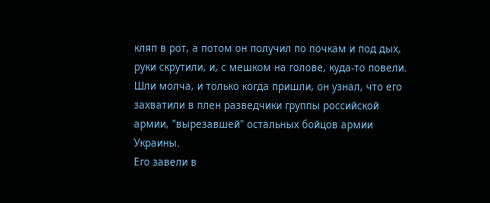кляп в рот, а потом он получил по почкам и под дых, руки скрутили, и, с мешком на голове, куда-то повели. Шли молча, и только когда пришли, он узнал, что его захватили в плен разведчики группы российской армии, "вырезавшей" остальных бойцов армии Украины.
Его завели в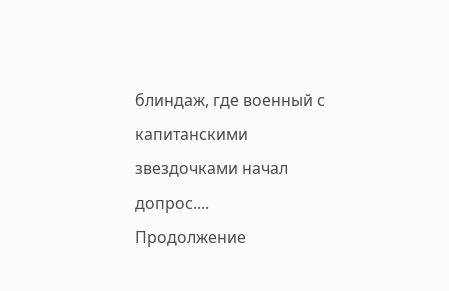блиндаж, где военный с капитанскими звездочками начал допрос....
Продолжение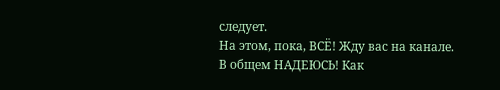следует.
На этом, пока, ВСЁ! Жду вас на канале. В общем НАДЕЮСЬ! Как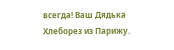всегда! Ваш Дядька Хлеборез из Парижу.